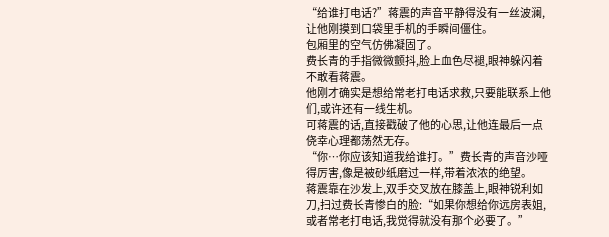“给谁打电话?”蒋震的声音平静得没有一丝波澜,让他刚摸到口袋里手机的手瞬间僵住。
包厢里的空气仿佛凝固了。
费长青的手指微微颤抖,脸上血色尽褪,眼神躲闪着不敢看蒋震。
他刚才确实是想给常老打电话求救,只要能联系上他们,或许还有一线生机。
可蒋震的话,直接戳破了他的心思,让他连最后一点侥幸心理都荡然无存。
“你…你应该知道我给谁打。”费长青的声音沙哑得厉害,像是被砂纸磨过一样,带着浓浓的绝望。
蒋震靠在沙发上,双手交叉放在膝盖上,眼神锐利如刀,扫过费长青惨白的脸:“如果你想给你远房表姐,或者常老打电话,我觉得就没有那个必要了。”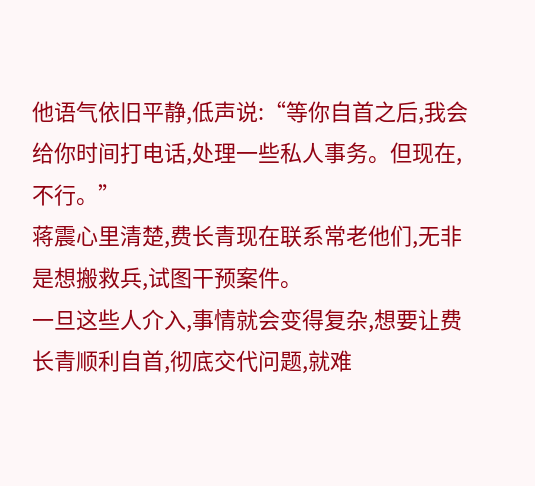他语气依旧平静,低声说:“等你自首之后,我会给你时间打电话,处理一些私人事务。但现在,不行。”
蒋震心里清楚,费长青现在联系常老他们,无非是想搬救兵,试图干预案件。
一旦这些人介入,事情就会变得复杂,想要让费长青顺利自首,彻底交代问题,就难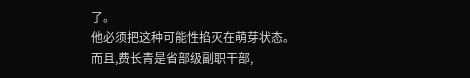了。
他必须把这种可能性掐灭在萌芽状态。
而且,费长青是省部级副职干部,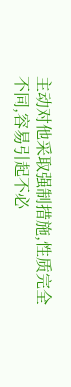主动对他采取强制措施,性质完全不同,容易引起不必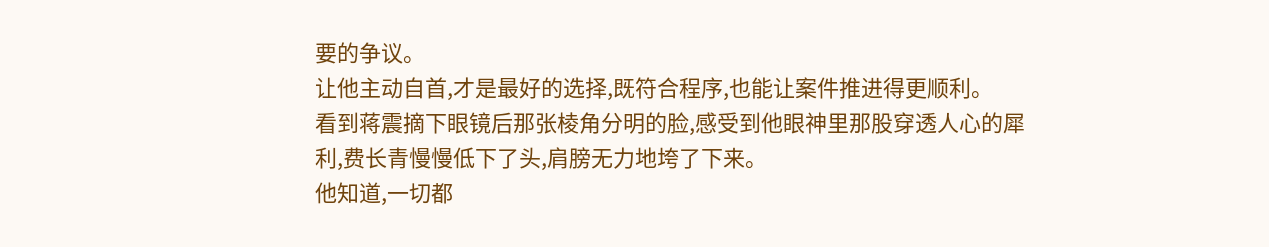要的争议。
让他主动自首,才是最好的选择,既符合程序,也能让案件推进得更顺利。
看到蒋震摘下眼镜后那张棱角分明的脸,感受到他眼神里那股穿透人心的犀利,费长青慢慢低下了头,肩膀无力地垮了下来。
他知道,一切都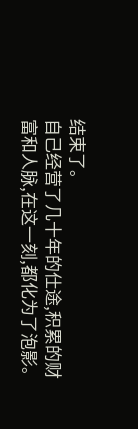结束了。
自己经营了几十年的仕途,积累的财富和人脉,在这一刻,都化为了泡影。